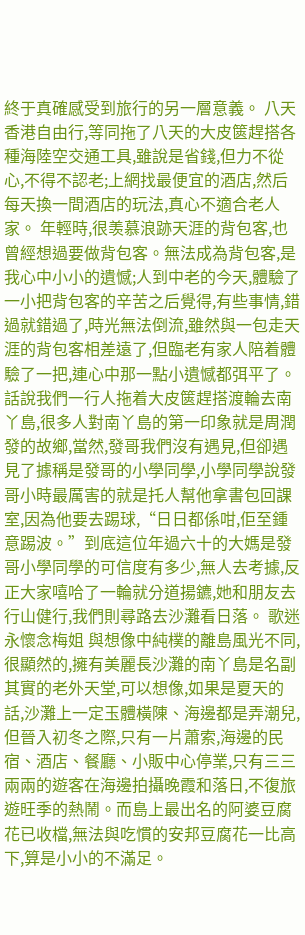終于真確感受到旅行的另一層意義。 八天香港自由行,等同拖了八天的大皮篋趕搭各種海陸空交通工具,雖說是省錢,但力不從心,不得不認老;上網找最便宜的酒店,然后每天換一間酒店的玩法,真心不適合老人家。 年輕時,很羡慕浪跡天涯的背包客,也曾經想過要做背包客。無法成為背包客,是我心中小小的遺憾;人到中老的今天,體驗了一小把背包客的辛苦之后覺得,有些事情,錯過就錯過了,時光無法倒流,雖然與一包走天涯的背包客相差遠了,但臨老有家人陪着體驗了一把,連心中那一點小遺憾都弭平了。 話說我們一行人拖着大皮篋趕搭渡輪去南丫島,很多人對南丫島的第一印象就是周潤發的故鄉,當然,發哥我們沒有遇見,但卻遇見了據稱是發哥的小學同學,小學同學說發哥小時最厲害的就是托人幫他拿書包回課室,因為他要去踢球,“日日都係咁,佢至鍾意踢波。”到底這位年過六十的大媽是發哥小學同學的可信度有多少,無人去考據,反正大家嘻哈了一輪就分道揚鑣,她和朋友去行山健行,我們則尋路去沙灘看日落。 歌迷永懷念梅姐 與想像中純樸的離島風光不同,很顯然的,擁有美麗長沙灘的南丫島是名副其實的老外天堂,可以想像,如果是夏天的話,沙灘上一定玉體橫陳、海邊都是弄潮兒,但晉入初冬之際,只有一片蕭索,海邊的民宿、酒店、餐廳、小販中心停業,只有三三兩兩的遊客在海邊拍攝晚霞和落日,不復旅遊旺季的熱鬧。而島上最出名的阿婆豆腐花已收檔,無法與吃慣的安邦豆腐花一比高下,算是小小的不滿足。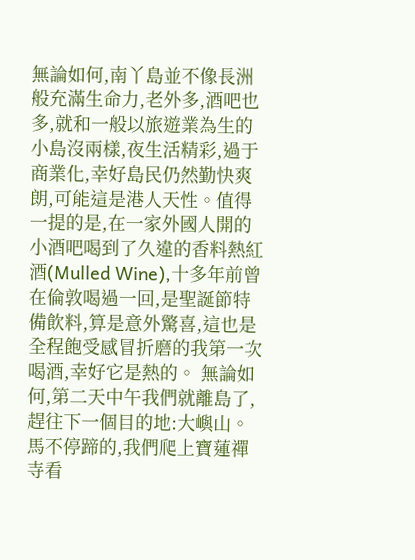無論如何,南丫島並不像長洲般充滿生命力,老外多,酒吧也多,就和一般以旅遊業為生的小島沒兩樣,夜生活精彩,過于商業化,幸好島民仍然勤快爽朗,可能這是港人天性。值得一提的是,在一家外國人開的小酒吧喝到了久違的香料熱紅酒(Mulled Wine),十多年前曾在倫敦喝過一回,是聖誕節特備飲料,算是意外驚喜,這也是全程飽受感冒折磨的我第一次喝酒,幸好它是熱的。 無論如何,第二天中午我們就離島了,趕往下一個目的地:大嶼山。 馬不停蹄的,我們爬上寶蓮禪寺看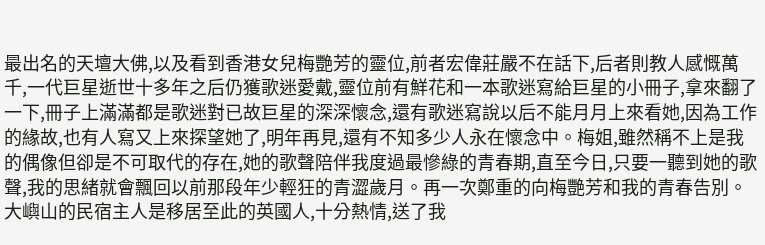最出名的天壇大佛,以及看到香港女兒梅艷芳的靈位,前者宏偉莊嚴不在話下,后者則教人感慨萬千,一代巨星逝世十多年之后仍獲歌迷愛戴,靈位前有鮮花和一本歌迷寫給巨星的小冊子,拿來翻了一下,冊子上滿滿都是歌迷對已故巨星的深深懷念,還有歌迷寫說以后不能月月上來看她,因為工作的緣故,也有人寫又上來探望她了,明年再見,還有不知多少人永在懷念中。梅姐,雖然稱不上是我的偶像但卻是不可取代的存在,她的歌聲陪伴我度過最慘綠的青春期,直至今日,只要一聽到她的歌聲,我的思緒就會飄回以前那段年少輕狂的青澀歲月。再一次鄭重的向梅艷芳和我的青春告別。 大嶼山的民宿主人是移居至此的英國人,十分熱情,送了我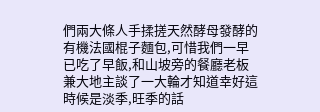們兩大條人手揉搓天然酵母發酵的有機法國棍子麵包,可惜我們一早已吃了早飯,和山坡旁的餐廳老板兼大地主談了一大輪才知道幸好這時候是淡季,旺季的話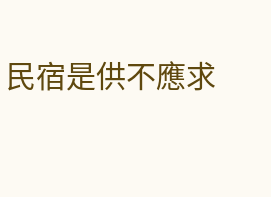民宿是供不應求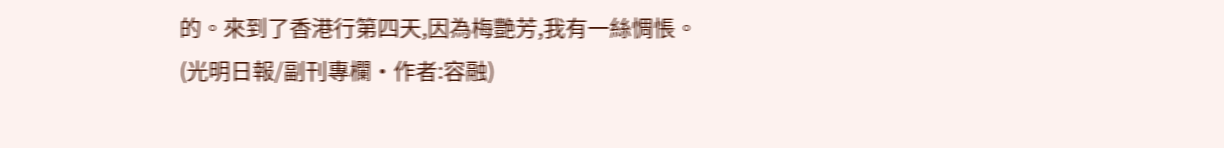的。來到了香港行第四天,因為梅艷芳,我有一絲惆悵。 (光明日報/副刊專欄‧作者:容融)